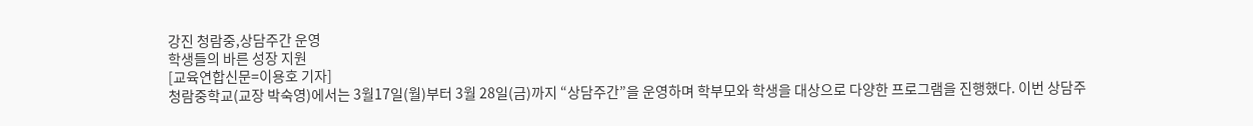강진 청람중,상담주간 운영
학생들의 바른 성장 지원
[교육연합신문=이용호 기자]
청람중학교(교장 박숙영)에서는 3월17일(월)부터 3월 28일(금)까지 “상담주간”을 운영하며 학부모와 학생을 대상으로 다양한 프로그램을 진행했다. 이번 상담주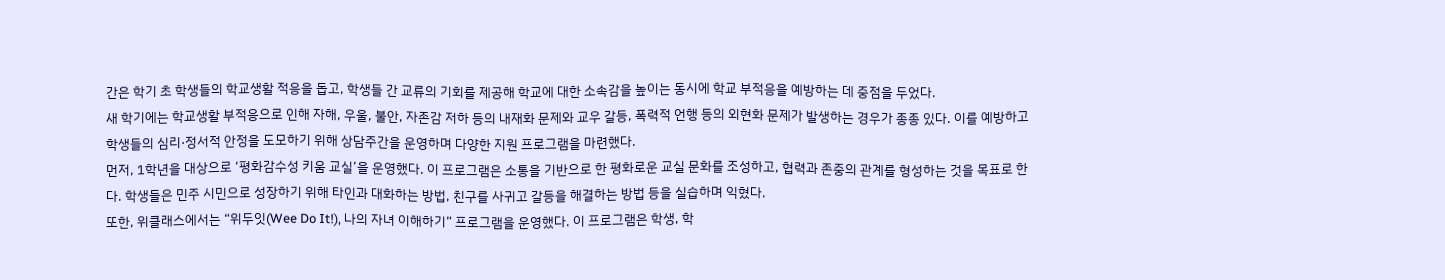간은 학기 초 학생들의 학교생활 적응을 돕고, 학생들 간 교류의 기회를 제공해 학교에 대한 소속감을 높이는 동시에 학교 부적응을 예방하는 데 중점을 두었다.
새 학기에는 학교생활 부적응으로 인해 자해, 우울, 불안, 자존감 저하 등의 내재화 문제와 교우 갈등, 폭력적 언행 등의 외현화 문제가 발생하는 경우가 종종 있다. 이를 예방하고 학생들의 심리·정서적 안정을 도모하기 위해 상담주간을 운영하며 다양한 지원 프로그램을 마련했다.
먼저, 1학년을 대상으로 ‘평화감수성 키움 교실’을 운영했다. 이 프로그램은 소통을 기반으로 한 평화로운 교실 문화를 조성하고, 협력과 존중의 관계를 형성하는 것을 목표로 한다. 학생들은 민주 시민으로 성장하기 위해 타인과 대화하는 방법, 친구를 사귀고 갈등을 해결하는 방법 등을 실습하며 익혔다.
또한, 위클래스에서는 “위두잇(Wee Do It!), 나의 자녀 이해하기” 프로그램을 운영했다. 이 프로그램은 학생, 학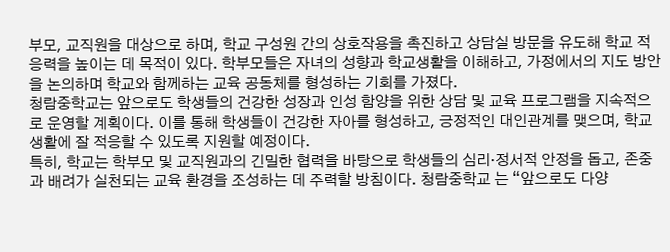부모, 교직원을 대상으로 하며, 학교 구성원 간의 상호작용을 촉진하고 상담실 방문을 유도해 학교 적응력을 높이는 데 목적이 있다. 학부모들은 자녀의 성향과 학교생활을 이해하고, 가정에서의 지도 방안을 논의하며 학교와 함께하는 교육 공동체를 형성하는 기회를 가졌다.
청람중학교는 앞으로도 학생들의 건강한 성장과 인성 함양을 위한 상담 및 교육 프로그램을 지속적으로 운영할 계획이다. 이를 통해 학생들이 건강한 자아를 형성하고, 긍정적인 대인관계를 맺으며, 학교생활에 잘 적응할 수 있도록 지원할 예정이다.
특히, 학교는 학부모 및 교직원과의 긴밀한 협력을 바탕으로 학생들의 심리·정서적 안정을 돕고, 존중과 배려가 실천되는 교육 환경을 조성하는 데 주력할 방침이다. 청람중학교 는 “앞으로도 다양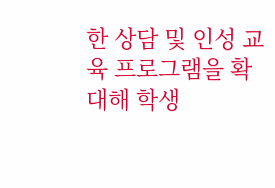한 상담 및 인성 교육 프로그램을 확대해 학생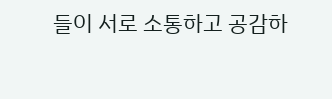들이 서로 소통하고 공감하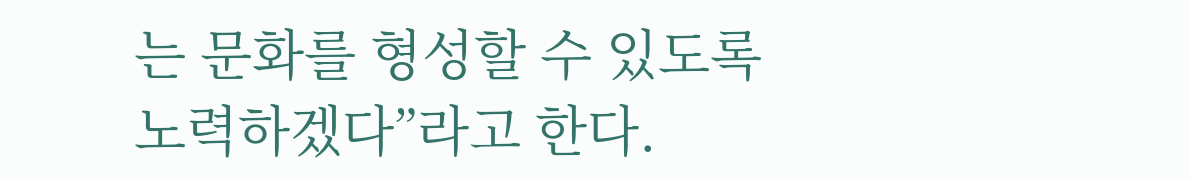는 문화를 형성할 수 있도록 노력하겠다”라고 한다.